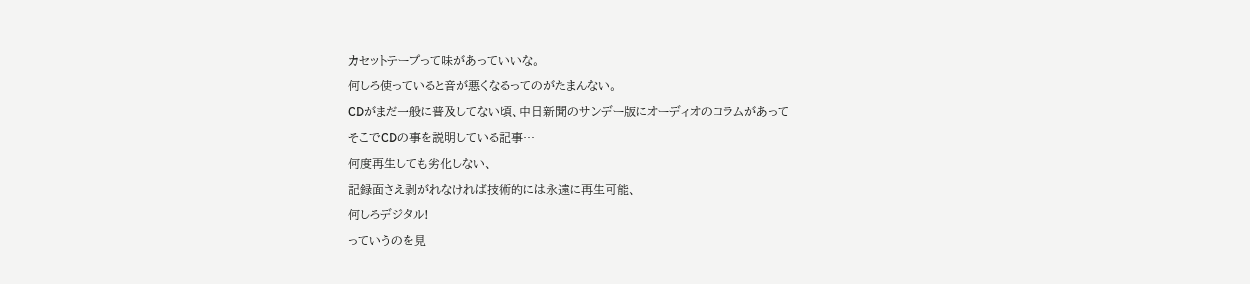カセットテープって味があっていいな。
何しろ使っていると音が悪くなるってのがたまんない。
CDがまだ一般に普及してない頃、中日新聞のサンデー版にオーディオのコラムがあって
そこでCDの事を説明している記事…
何度再生しても劣化しない、
記録面さえ剥がれなければ技術的には永遠に再生可能、
何しろデジタル!
っていうのを見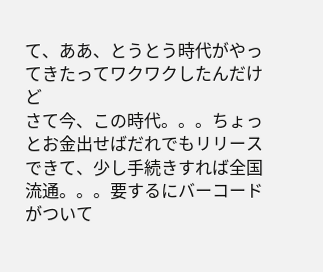て、ああ、とうとう時代がやってきたってワクワクしたんだけど
さて今、この時代。。。ちょっとお金出せばだれでもリリースできて、少し手続きすれば全国流通。。。要するにバーコードがついて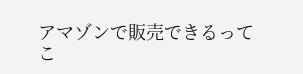アマゾンで販売できるってこ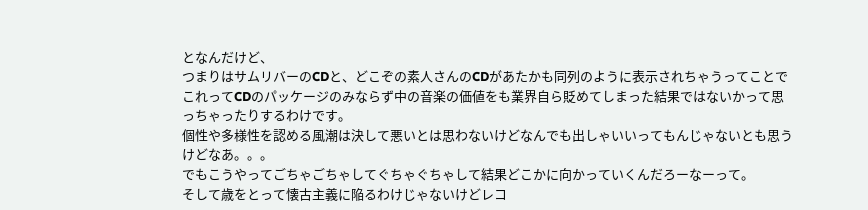となんだけど、
つまりはサムリバーのCDと、どこぞの素人さんのCDがあたかも同列のように表示されちゃうってことで
これってCDのパッケージのみならず中の音楽の価値をも業界自ら貶めてしまった結果ではないかって思っちゃったりするわけです。
個性や多様性を認める風潮は決して悪いとは思わないけどなんでも出しゃいいってもんじゃないとも思うけどなあ。。。
でもこうやってごちゃごちゃしてぐちゃぐちゃして結果どこかに向かっていくんだろーなーって。
そして歳をとって懐古主義に陥るわけじゃないけどレコ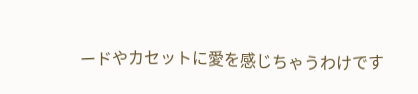ードやカセットに愛を感じちゃうわけです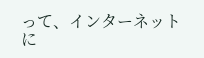って、インターネットに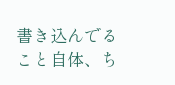書き込んでること自体、ち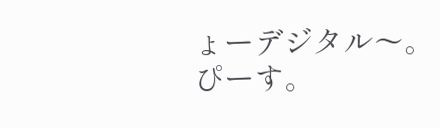ょーデジタル〜。
ぴーす。